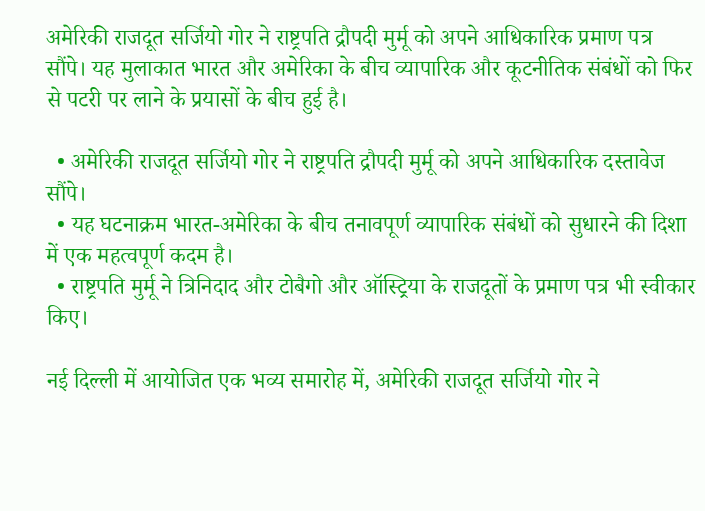अमेरिकी राजदूत सर्जियो गोर ने राष्ट्रपति द्रौपदी मुर्मू को अपने आधिकारिक प्रमाण पत्र सौंपे। यह मुलाकात भारत और अमेरिका के बीच व्यापारिक और कूटनीतिक संबंधों को फिर से पटरी पर लाने के प्रयासों के बीच हुई है।

  • अमेरिकी राजदूत सर्जियो गोर ने राष्ट्रपति द्रौपदी मुर्मू को अपने आधिकारिक दस्तावेज सौंपे।
  • यह घटनाक्रम भारत-अमेरिका के बीच तनावपूर्ण व्यापारिक संबंधों को सुधारने की दिशा में एक महत्वपूर्ण कदम है।
  • राष्ट्रपति मुर्मू ने त्रिनिदाद और टोबैगो और ऑस्ट्रिया के राजदूतों के प्रमाण पत्र भी स्वीकार किए।

नई दिल्ली में आयोजित एक भव्य समारोह में, अमेरिकी राजदूत सर्जियो गोर ने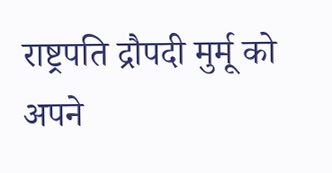राष्ट्रपति द्रौपदी मुर्मू को अपने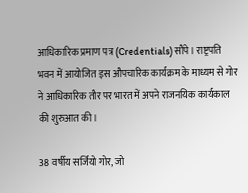आधिकारिक प्रमाण पत्र (Credentials) सौंपे। राष्ट्रपति भवन में आयोजित इस औपचारिक कार्यक्रम के माध्यम से गोर ने आधिकारिक तौर पर भारत में अपने राजनयिक कार्यकाल की शुरुआत की।

38 वर्षीय सर्जियो गोर, जो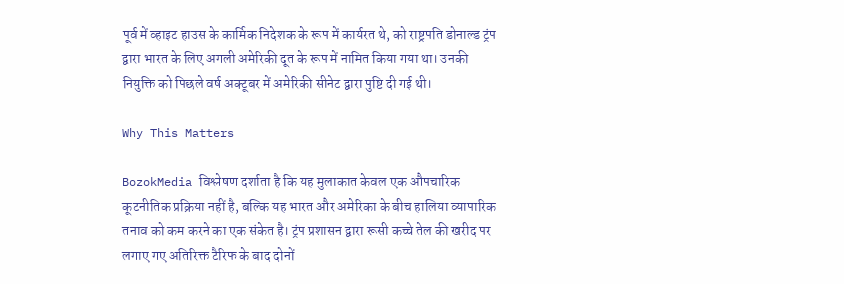पूर्व में व्हाइट हाउस के कार्मिक निदेशक के रूप में कार्यरत थे, को राष्ट्रपति डोनाल्ड ट्रंप द्वारा भारत के लिए अगली अमेरिकी दूत के रूप में नामित किया गया था। उनकी नियुक्ति को पिछले वर्ष अक्टूबर में अमेरिकी सीनेट द्वारा पुष्टि दी गई थी।

Why This Matters

BozokMedia विश्लेषण दर्शाता है कि यह मुलाकात केवल एक औपचारिक कूटनीतिक प्रक्रिया नहीं है, बल्कि यह भारत और अमेरिका के बीच हालिया व्यापारिक तनाव को कम करने का एक संकेत है। ट्रंप प्रशासन द्वारा रूसी कच्चे तेल की खरीद पर लगाए गए अतिरिक्त टैरिफ के बाद दोनों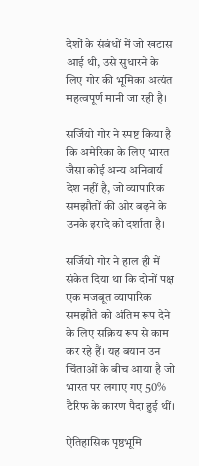देशों के संबंधों में जो खटास आई थी, उसे सुधारने के लिए गोर की भूमिका अत्यंत महत्वपूर्ण मानी जा रही है।

सर्जियो गोर ने स्पष्ट किया है कि अमेरिका के लिए भारत जैसा कोई अन्य अनिवार्य देश नहीं है, जो व्यापारिक समझौतों की ओर बढ़ने के उनके इरादे को दर्शाता है।

सर्जियो गोर ने हाल ही में संकेत दिया था कि दोनों पक्ष एक मजबूत व्यापारिक समझौते को अंतिम रूप देने के लिए सक्रिय रूप से काम कर रहे हैं। यह बयान उन चिंताओं के बीच आया है जो भारत पर लगाए गए 50% टैरिफ के कारण पैदा हुई थीं।

ऐतिहासिक पृष्ठभूमि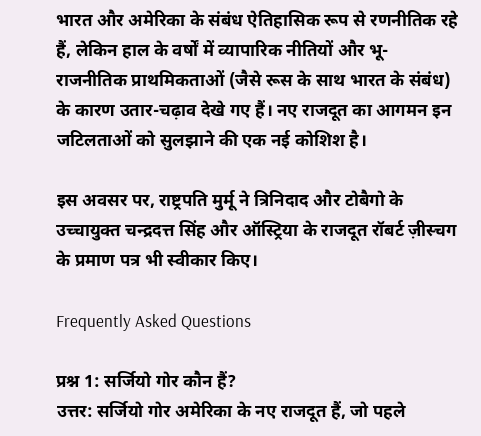भारत और अमेरिका के संबंध ऐतिहासिक रूप से रणनीतिक रहे हैं, लेकिन हाल के वर्षों में व्यापारिक नीतियों और भू-राजनीतिक प्राथमिकताओं (जैसे रूस के साथ भारत के संबंध) के कारण उतार-चढ़ाव देखे गए हैं। नए राजदूत का आगमन इन जटिलताओं को सुलझाने की एक नई कोशिश है।

इस अवसर पर, राष्ट्रपति मुर्मू ने त्रिनिदाद और टोबैगो के उच्चायुक्त चन्द्रदत्त सिंह और ऑस्ट्रिया के राजदूत रॉबर्ट ज़ीस्चग के प्रमाण पत्र भी स्वीकार किए।

Frequently Asked Questions

प्रश्न 1: सर्जियो गोर कौन हैं?
उत्तर: सर्जियो गोर अमेरिका के नए राजदूत हैं, जो पहले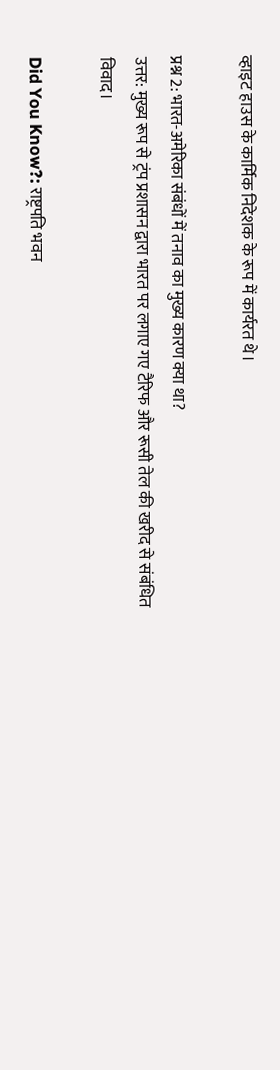व्हाइट हाउस के कार्मिक निदेशक के रूप में कार्यरत थे।

प्रश्न 2: भारत-अमेरिका संबंधों में तनाव का मुख्य कारण क्या था?
उत्तर: मुख्य रूप से ट्रंप प्रशासन द्वारा भारत पर लगाए गए टैरिफ और रूसी तेल की खरीद से संबंधित विवाद।

Did You Know?: राष्ट्रपति भवन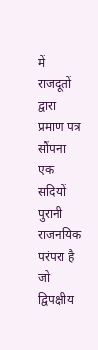में राजदूतों द्वारा प्रमाण पत्र सौंपना एक सदियों पुरानी राजनयिक परंपरा है जो द्विपक्षीय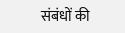संबंधों की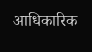आधिकारिक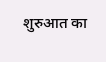शुरुआत का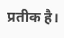प्रतीक है।